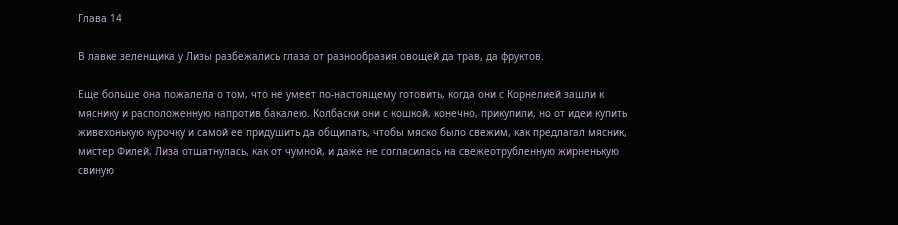Глава 14

В лавке зеленщика у Лизы разбежались глаза от разнообразия овощей да трав, да фруктов.

Еще больше она пожалела о том, что не умеет по-настоящему готовить, когда они с Корнелией зашли к мяснику и расположенную напротив бакалею. Колбаски они с кошкой, конечно, прикупили, но от идеи купить живехонькую курочку и самой ее придушить да общипать, чтобы мяско было свежим, как предлагал мясник, мистер Филей, Лиза отшатнулась, как от чумной, и даже не согласилась на свежеотрубленную жирненькую свиную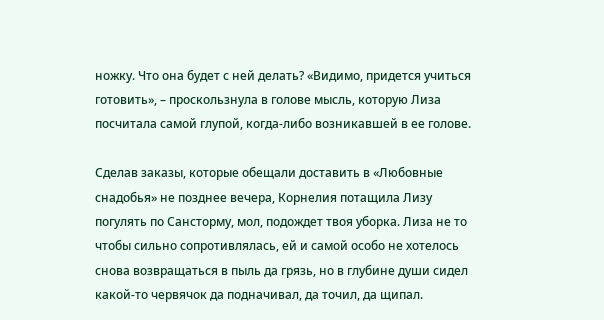ножку. Что она будет с ней делать? «Видимо, придется учиться готовить», – проскользнула в голове мысль, которую Лиза посчитала самой глупой, когда-либо возникавшей в ее голове.

Сделав заказы, которые обещали доставить в «Любовные снадобья» не позднее вечера, Корнелия потащила Лизу погулять по Сансторму, мол, подождет твоя уборка. Лиза не то чтобы сильно сопротивлялась, ей и самой особо не хотелось снова возвращаться в пыль да грязь, но в глубине души сидел какой-то червячок да подначивал, да точил, да щипал.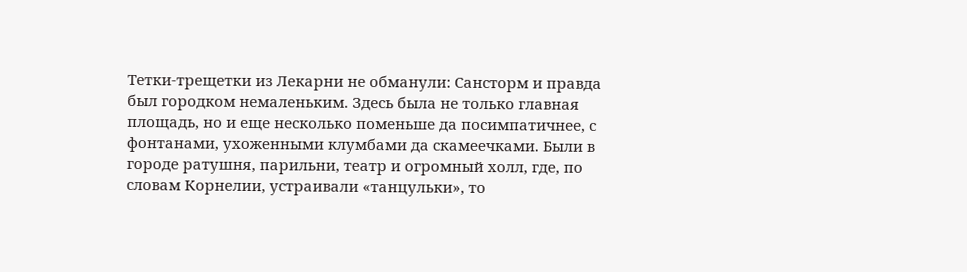Тетки-трещетки из Лекарни не обманули: Сансторм и правда был городком немаленьким. Здесь была не только главная площадь, но и еще несколько поменьше да посимпатичнее, с фонтанами, ухоженными клумбами да скамеечками. Были в городе ратушня, парильни, театр и огромный холл, где, по словам Корнелии, устраивали «танцульки», то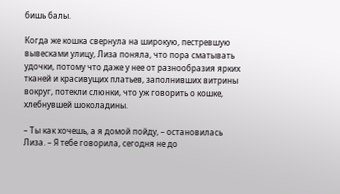бишь балы.

Когда же кошка свернула на широкую, пестревшую вывесками улицу, Лиза поняла, что пора сматывать удочки, потому что даже у нее от разнообразия ярких тканей и красивущих платьев, заполнивших витрины вокруг, потекли слюнки, что уж говорить о кошке, хлебнувшей шоколадины.

– Ты как хочешь, а я домой пойду, – остановилась Лиза. – Я тебе говорила, сегодня не до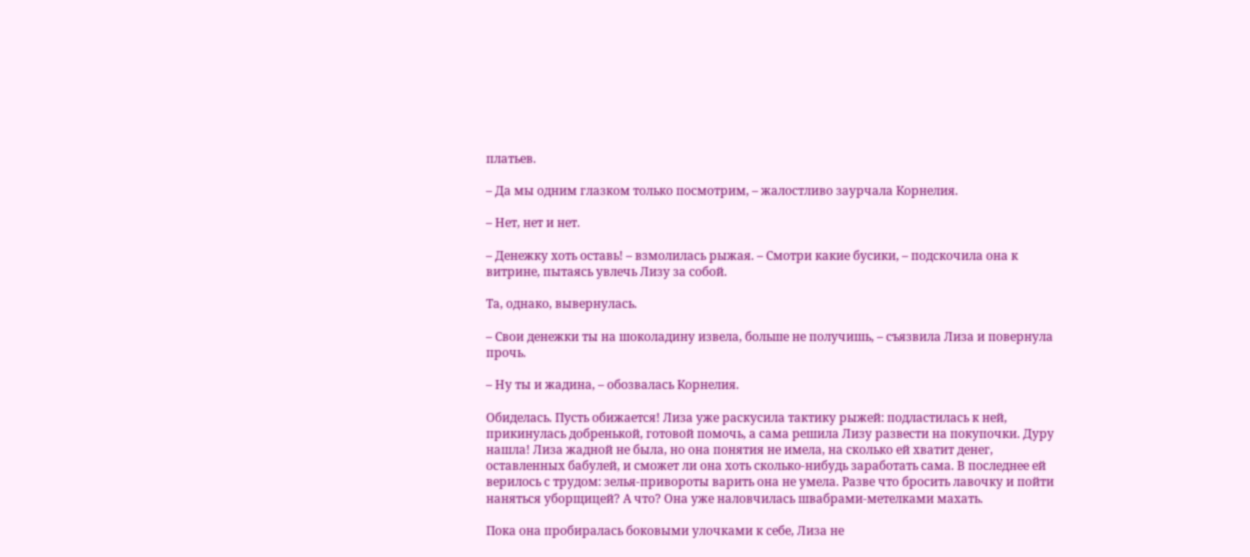платьев.

– Да мы одним глазком только посмотрим, – жалостливо заурчала Корнелия.

– Нет, нет и нет.

– Денежку хоть оставь! – взмолилась рыжая. – Смотри какие бусики, – подскочила она к витрине, пытаясь увлечь Лизу за собой.

Та, однако, вывернулась.

– Свои денежки ты на шоколадину извела, больше не получишь, – съязвила Лиза и повернула прочь.

– Ну ты и жадина, – обозвалась Корнелия.

Обиделась. Пусть обижается! Лиза уже раскусила тактику рыжей: подластилась к ней, прикинулась добренькой, готовой помочь, а сама решила Лизу развести на покупочки. Дуру нашла! Лиза жадной не была, но она понятия не имела, на сколько ей хватит денег, оставленных бабулей, и сможет ли она хоть сколько-нибудь заработать сама. В последнее ей верилось с трудом: зелья-привороты варить она не умела. Разве что бросить лавочку и пойти наняться уборщицей? А что? Она уже наловчилась швабрами-метелками махать.

Пока она пробиралась боковыми улочками к себе, Лиза не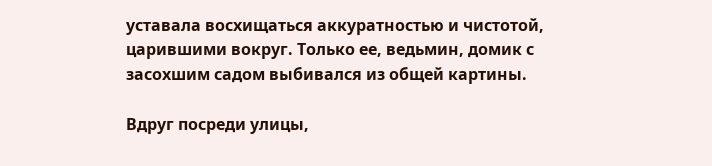уставала восхищаться аккуратностью и чистотой, царившими вокруг. Только ее, ведьмин, домик с засохшим садом выбивался из общей картины.

Вдруг посреди улицы,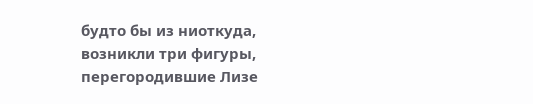будто бы из ниоткуда, возникли три фигуры, перегородившие Лизе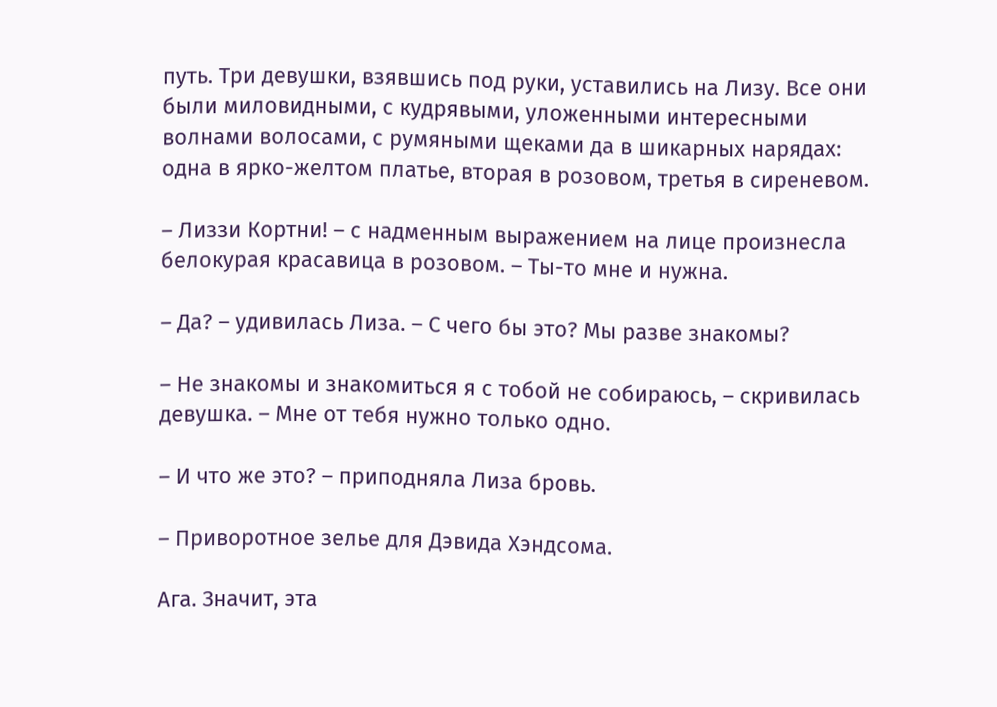путь. Три девушки, взявшись под руки, уставились на Лизу. Все они были миловидными, с кудрявыми, уложенными интересными волнами волосами, с румяными щеками да в шикарных нарядах: одна в ярко-желтом платье, вторая в розовом, третья в сиреневом.

– Лиззи Кортни! – с надменным выражением на лице произнесла белокурая красавица в розовом. – Ты-то мне и нужна.

– Да? – удивилась Лиза. – С чего бы это? Мы разве знакомы?

– Не знакомы и знакомиться я с тобой не собираюсь, – скривилась девушка. – Мне от тебя нужно только одно.

– И что же это? – приподняла Лиза бровь.

– Приворотное зелье для Дэвида Хэндсома.

Ага. Значит, эта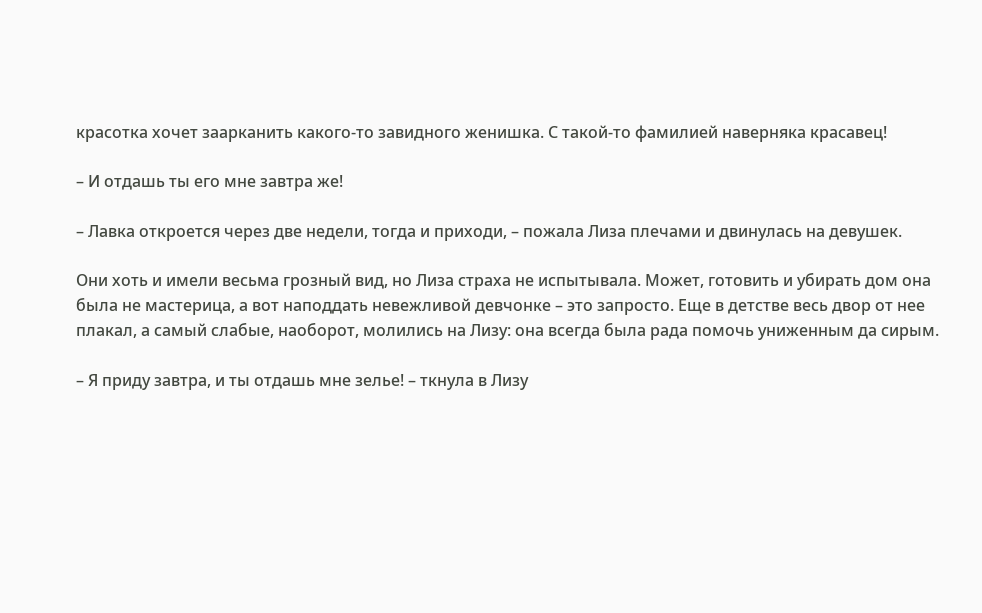красотка хочет заарканить какого-то завидного женишка. С такой-то фамилией наверняка красавец!

– И отдашь ты его мне завтра же!

– Лавка откроется через две недели, тогда и приходи, – пожала Лиза плечами и двинулась на девушек.

Они хоть и имели весьма грозный вид, но Лиза страха не испытывала. Может, готовить и убирать дом она была не мастерица, а вот наподдать невежливой девчонке – это запросто. Еще в детстве весь двор от нее плакал, а самый слабые, наоборот, молились на Лизу: она всегда была рада помочь униженным да сирым.

– Я приду завтра, и ты отдашь мне зелье! – ткнула в Лизу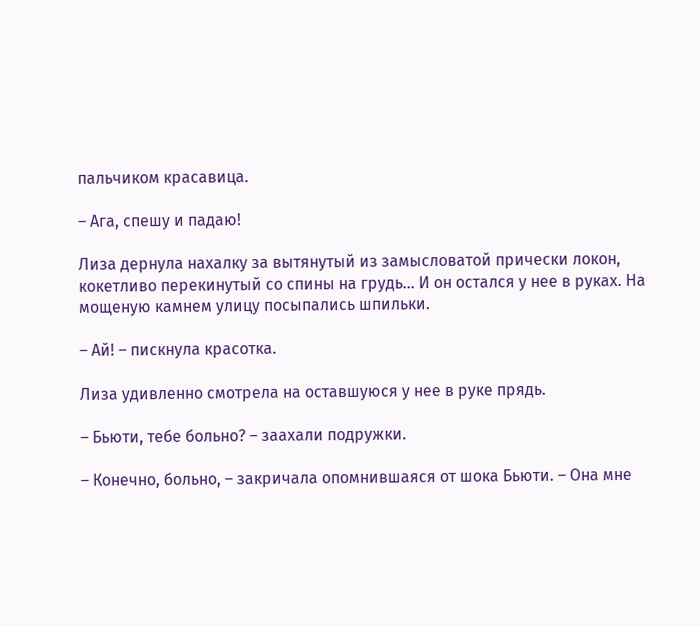пальчиком красавица.

– Ага, спешу и падаю!

Лиза дернула нахалку за вытянутый из замысловатой прически локон, кокетливо перекинутый со спины на грудь… И он остался у нее в руках. На мощеную камнем улицу посыпались шпильки.

– Ай! – пискнула красотка.

Лиза удивленно смотрела на оставшуюся у нее в руке прядь.

– Бьюти, тебе больно? – заахали подружки.

– Конечно, больно, – закричала опомнившаяся от шока Бьюти. – Она мне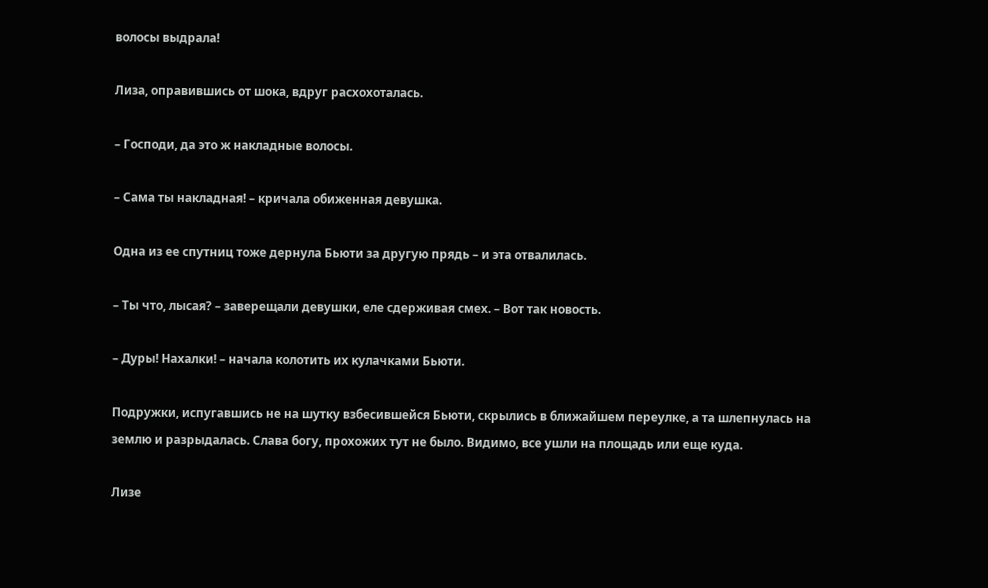волосы выдрала!

Лиза, оправившись от шока, вдруг расхохоталась.

– Господи, да это ж накладные волосы.

– Сама ты накладная! – кричала обиженная девушка.

Одна из ее спутниц тоже дернула Бьюти за другую прядь – и эта отвалилась.

– Ты что, лысая? – заверещали девушки, еле сдерживая смех. – Вот так новость.

– Дуры! Нахалки! – начала колотить их кулачками Бьюти.

Подружки, испугавшись не на шутку взбесившейся Бьюти, скрылись в ближайшем переулке, а та шлепнулась на землю и разрыдалась. Слава богу, прохожих тут не было. Видимо, все ушли на площадь или еще куда.

Лизе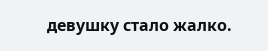девушку стало жалко.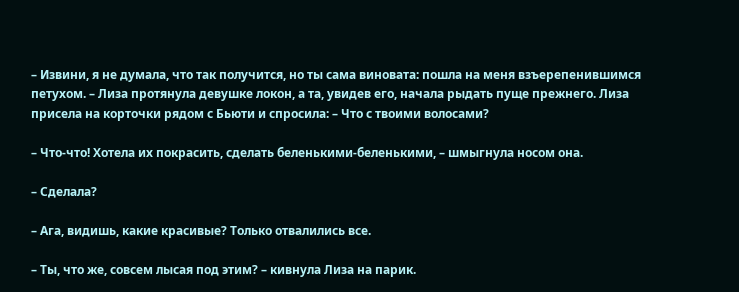– Извини, я не думала, что так получится, но ты сама виновата: пошла на меня взъерепенившимся петухом. – Лиза протянула девушке локон, а та, увидев его, начала рыдать пуще прежнего. Лиза присела на корточки рядом с Бьюти и спросила: – Что с твоими волосами?

– Что-что! Хотела их покрасить, сделать беленькими-беленькими, – шмыгнула носом она.

– Сделала?

– Ага, видишь, какие красивые? Только отвалились все.

– Ты, что же, совсем лысая под этим? – кивнула Лиза на парик.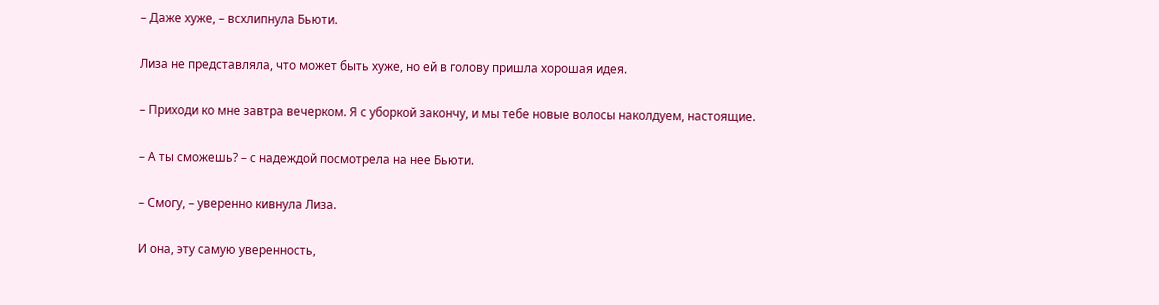– Даже хуже, – всхлипнула Бьюти.

Лиза не представляла, что может быть хуже, но ей в голову пришла хорошая идея.

– Приходи ко мне завтра вечерком. Я с уборкой закончу, и мы тебе новые волосы наколдуем, настоящие.

– А ты сможешь? – с надеждой посмотрела на нее Бьюти.

– Смогу, – уверенно кивнула Лиза.

И она, эту самую уверенность,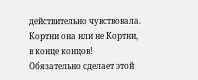действительно чувствовала. Кортни она или не Кортни, в конце концов! Обязательно сделает этой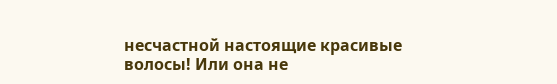несчастной настоящие красивые волосы! Или она не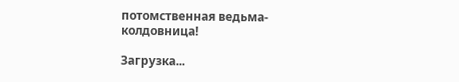потомственная ведьма-колдовница!

Загрузка...